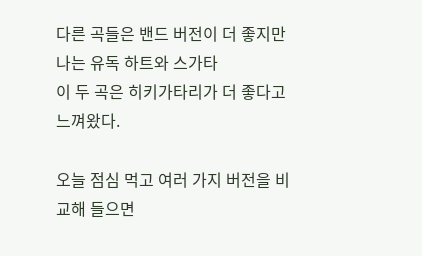다른 곡들은 밴드 버전이 더 좋지만
나는 유독 하트와 스가타
이 두 곡은 히키가타리가 더 좋다고 느껴왔다.

오늘 점심 먹고 여러 가지 버전을 비교해 들으면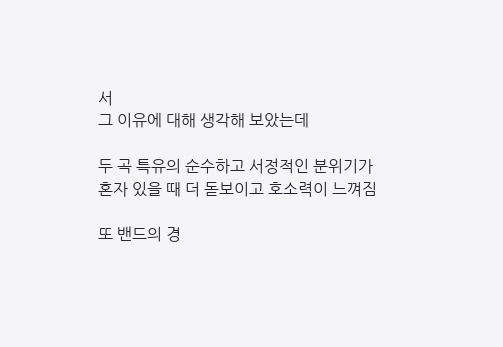서
그 이유에 대해 생각해 보았는데

두 곡 특유의 순수하고 서정적인 분위기가
혼자 있을 때 더 돋보이고 호소력이 느껴짐

또 밴드의 경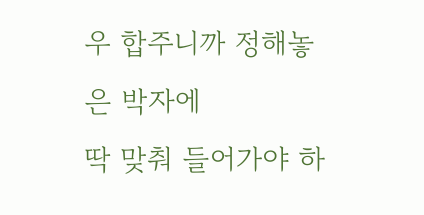우 합주니까 정해놓은 박자에
딱 맞춰 들어가야 하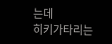는데
히키가타리는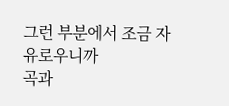그런 부분에서 조금 자유로우니까
곡과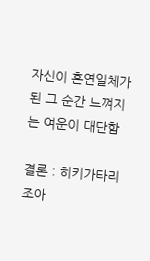자신이 혼연일체가 된 그 순간 느껴지는 여운이 대단함

결론 : 히키가타리 조아